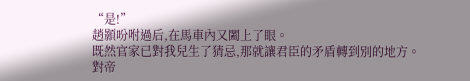“是!”
趙顥吩咐過后,在馬車內又闔上了眼。
既然官家已對我兒生了猜忌,那就讓君臣的矛盾轉到別的地方。
對帝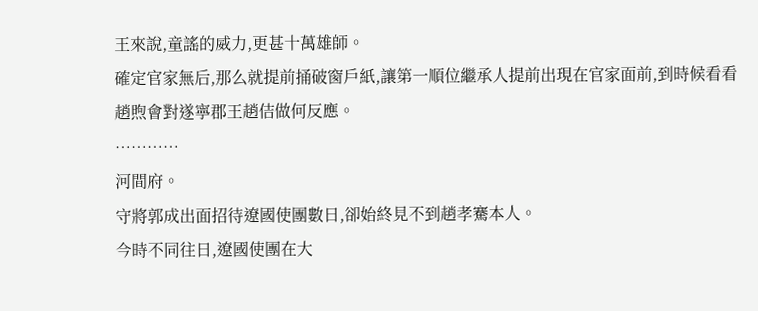王來說,童謠的威力,更甚十萬雄師。
確定官家無后,那么就提前捅破窗戶紙,讓第一順位繼承人提前出現在官家面前,到時候看看趙煦會對遂寧郡王趙佶做何反應。
…………
河間府。
守將郭成出面招待遼國使團數日,卻始終見不到趙孝騫本人。
今時不同往日,遼國使團在大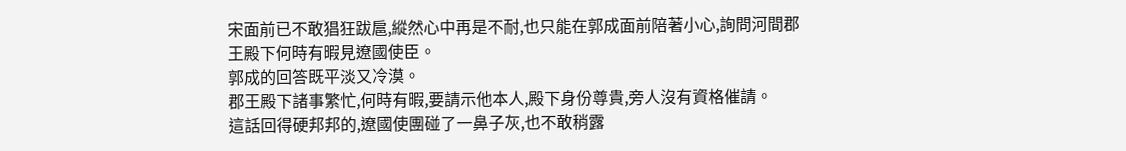宋面前已不敢猖狂跋扈,縱然心中再是不耐,也只能在郭成面前陪著小心,詢問河間郡王殿下何時有暇見遼國使臣。
郭成的回答既平淡又冷漠。
郡王殿下諸事繁忙,何時有暇,要請示他本人,殿下身份尊貴,旁人沒有資格催請。
這話回得硬邦邦的,遼國使團碰了一鼻子灰,也不敢稍露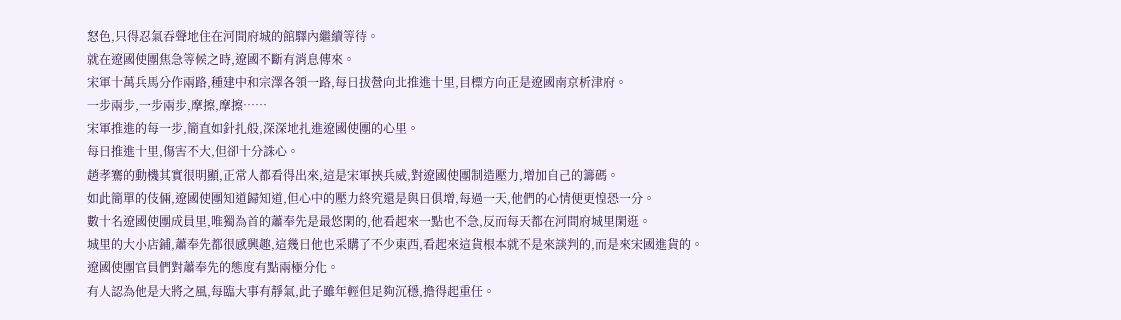怒色,只得忍氣吞聲地住在河間府城的館驛內繼續等待。
就在遼國使團焦急等候之時,遼國不斷有消息傳來。
宋軍十萬兵馬分作兩路,種建中和宗澤各領一路,每日拔營向北推進十里,目標方向正是遼國南京析津府。
一步兩步,一步兩步,摩擦,摩擦……
宋軍推進的每一步,簡直如針扎般,深深地扎進遼國使團的心里。
每日推進十里,傷害不大,但卻十分誅心。
趙孝騫的動機其實很明顯,正常人都看得出來,這是宋軍挾兵威,對遼國使團制造壓力,增加自己的籌碼。
如此簡單的伎倆,遼國使團知道歸知道,但心中的壓力終究還是與日俱增,每過一天,他們的心情便更惶恐一分。
數十名遼國使團成員里,唯獨為首的蕭奉先是最悠閑的,他看起來一點也不急,反而每天都在河間府城里閑逛。
城里的大小店鋪,蕭奉先都很感興趣,這幾日他也采購了不少東西,看起來這貨根本就不是來談判的,而是來宋國進貨的。
遼國使團官員們對蕭奉先的態度有點兩極分化。
有人認為他是大將之風,每臨大事有靜氣,此子雖年輕但足夠沉穩,擔得起重任。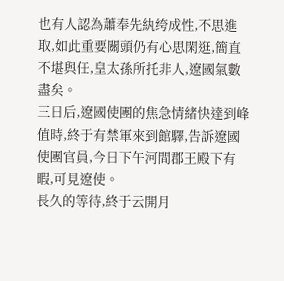也有人認為蕭奉先紈绔成性,不思進取,如此重要關頭仍有心思閑逛,簡直不堪與任,皇太孫所托非人,遼國氣數盡矣。
三日后,遼國使團的焦急情緒快達到峰值時,終于有禁軍來到館驛,告訴遼國使團官員,今日下午河間郡王殿下有暇,可見遼使。
長久的等待,終于云開月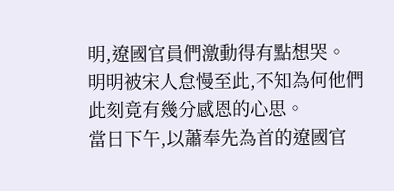明,遼國官員們激動得有點想哭。
明明被宋人怠慢至此,不知為何他們此刻竟有幾分感恩的心思。
當日下午,以蕭奉先為首的遼國官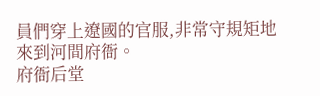員們穿上遼國的官服,非常守規矩地來到河間府衙。
府衙后堂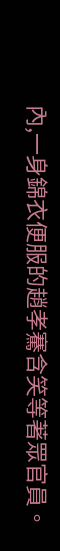內,一身錦衣便服的趙孝騫含笑等著眾官員。